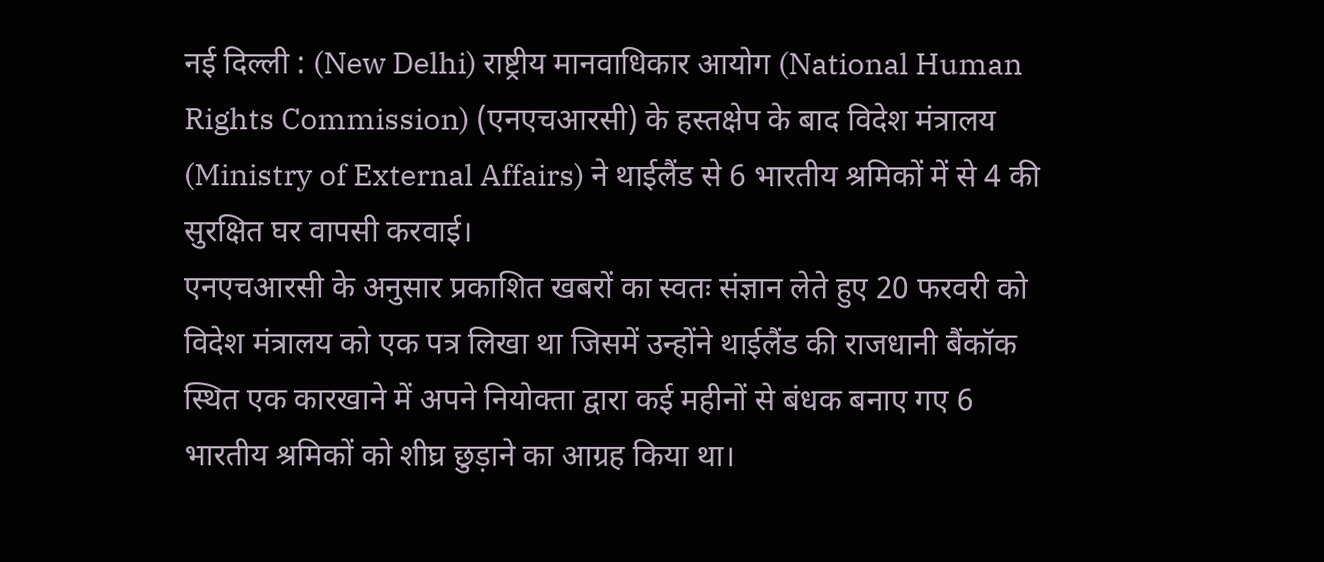नई दिल्ली : (New Delhi) राष्ट्रीय मानवाधिकार आयोग (National Human Rights Commission) (एनएचआरसी) के हस्तक्षेप के बाद विदेश मंत्रालय (Ministry of External Affairs) ने थाईलैंड से 6 भारतीय श्रमिकों में से 4 की सुरक्षित घर वापसी करवाई।
एनएचआरसी के अनुसार प्रकाशित खबरों का स्वतः संज्ञान लेते हुए 20 फरवरी को विदेश मंत्रालय को एक पत्र लिखा था जिसमें उन्होंने थाईलैंड की राजधानी बैंकॉक स्थित एक कारखाने में अपने नियोक्ता द्वारा कई महीनों से बंधक बनाए गए 6 भारतीय श्रमिकों को शीघ्र छुड़ाने का आग्रह किया था।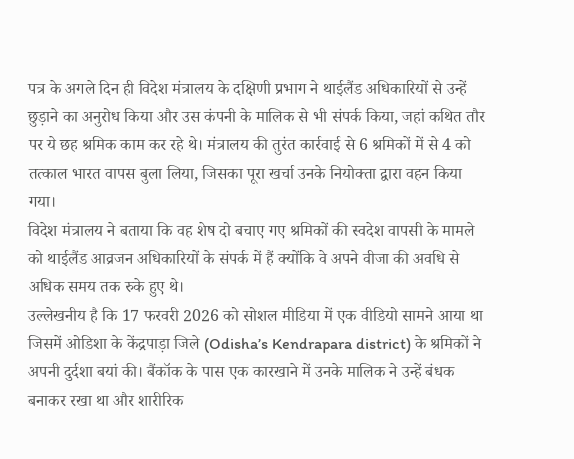पत्र के अगले दिन ही विदेश मंत्रालय के दक्षिणी प्रभाग ने थाईलैंड अधिकारियों से उन्हें छुड़ाने का अनुरोध किया और उस कंपनी के मालिक से भी संपर्क किया, जहां कथित तौर पर ये छह श्रमिक काम कर रहे थे। मंत्रालय की तुरंत कार्रवाई से 6 श्रमिकों में से 4 को तत्काल भारत वापस बुला लिया, जिसका पूरा खर्चा उनके नियोक्ता द्वारा वहन किया गया।
विदेश मंत्रालय ने बताया कि वह शेष दो बचाए गए श्रमिकों की स्वदेश वापसी के मामले को थाईलैंड आव्रजन अधिकारियों के संपर्क में हैं क्योंकि वे अपने वीजा की अवधि से अधिक समय तक रुके हुए थे।
उल्लेखनीय है कि 17 फरवरी 2026 को सोशल मीडिया में एक वीडियो सामने आया था जिसमें ओडिशा के केंद्रपाड़ा जिले (Odisha’s Kendrapara district) के श्रमिकों ने अपनी दुर्दशा बयां की। बैंकॉक के पास एक कारखाने में उनके मालिक ने उन्हें बंधक बनाकर रखा था और शारीरिक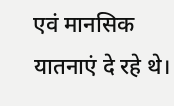एवं मानसिक यातनाएं दे रहे थे।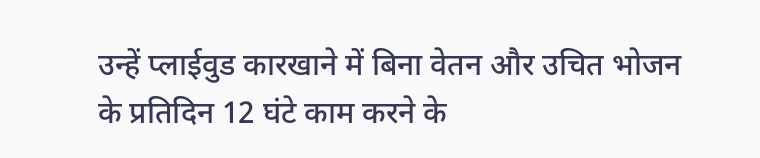उन्हें प्लाईवुड कारखाने में बिना वेतन और उचित भोजन के प्रतिदिन 12 घंटे काम करने के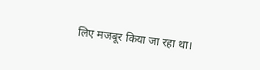लिए मजबूर किया जा रहा था।